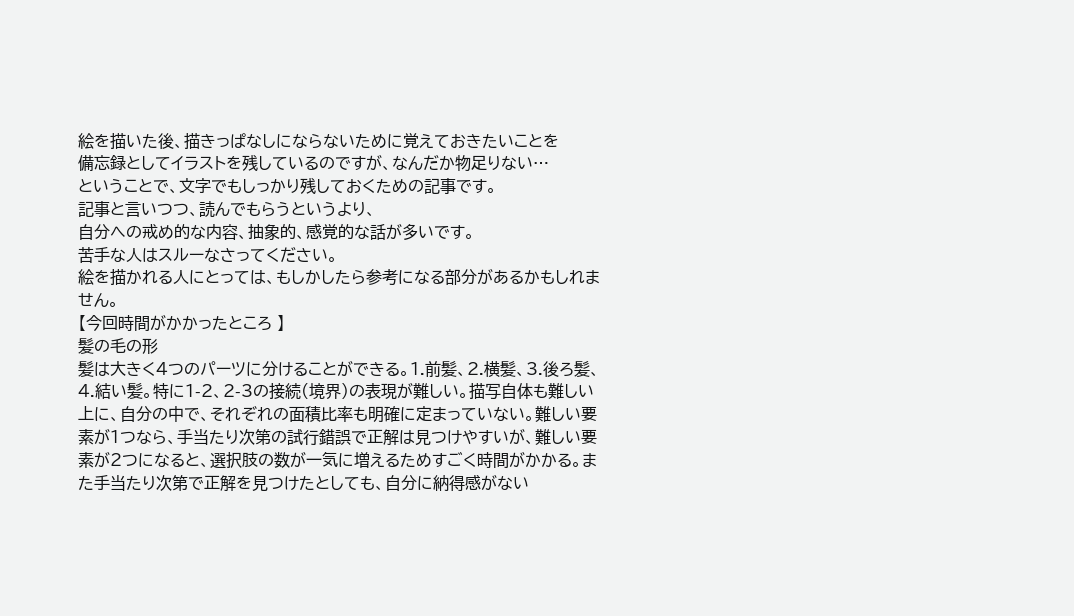絵を描いた後、描きっぱなしにならないために覚えておきたいことを
備忘録としてイラストを残しているのですが、なんだか物足りない…
ということで、文字でもしっかり残しておくための記事です。
記事と言いつつ、読んでもらうというより、
自分への戒め的な内容、抽象的、感覚的な話が多いです。
苦手な人はスルーなさってください。
絵を描かれる人にとっては、もしかしたら参考になる部分があるかもしれません。
【今回時間がかかったところ 】
髪の毛の形
髪は大きく4つのパーツに分けることができる。1.前髪、2.横髪、3.後ろ髪、4.結い髪。特に1-2、2-3の接続(境界)の表現が難しい。描写自体も難しい上に、自分の中で、それぞれの面積比率も明確に定まっていない。難しい要素が1つなら、手当たり次第の試行錯誤で正解は見つけやすいが、難しい要素が2つになると、選択肢の数が一気に増えるためすごく時間がかかる。また手当たり次第で正解を見つけたとしても、自分に納得感がない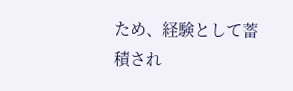ため、経験として蓄積され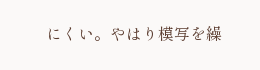にくい。やはり模写を繰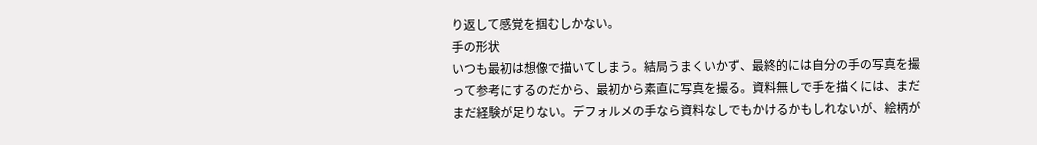り返して感覚を掴むしかない。
手の形状
いつも最初は想像で描いてしまう。結局うまくいかず、最終的には自分の手の写真を撮って参考にするのだから、最初から素直に写真を撮る。資料無しで手を描くには、まだまだ経験が足りない。デフォルメの手なら資料なしでもかけるかもしれないが、絵柄が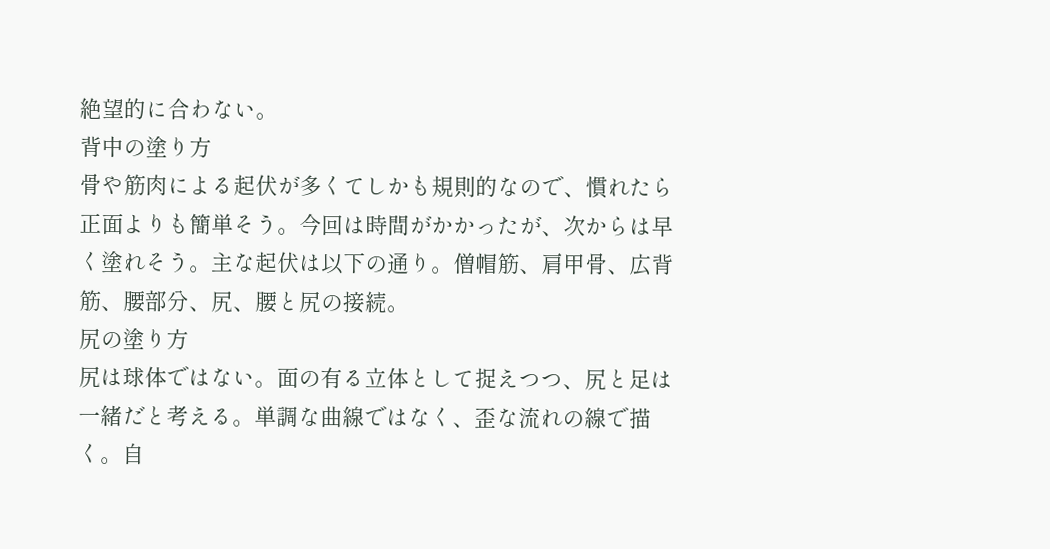絶望的に合わない。
背中の塗り方
骨や筋肉による起伏が多くてしかも規則的なので、慣れたら正面よりも簡単そう。今回は時間がかかったが、次からは早く塗れそう。主な起伏は以下の通り。僧帽筋、肩甲骨、広背筋、腰部分、尻、腰と尻の接続。
尻の塗り方
尻は球体ではない。面の有る立体として捉えつつ、尻と足は一緒だと考える。単調な曲線ではなく、歪な流れの線で描く。自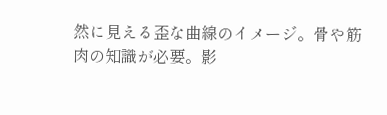然に見える歪な曲線のイメージ。骨や筋肉の知識が必要。影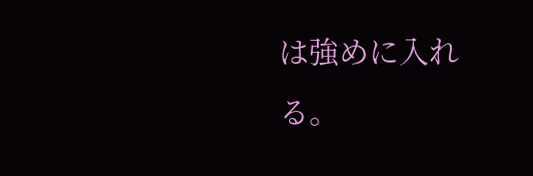は強めに入れる。